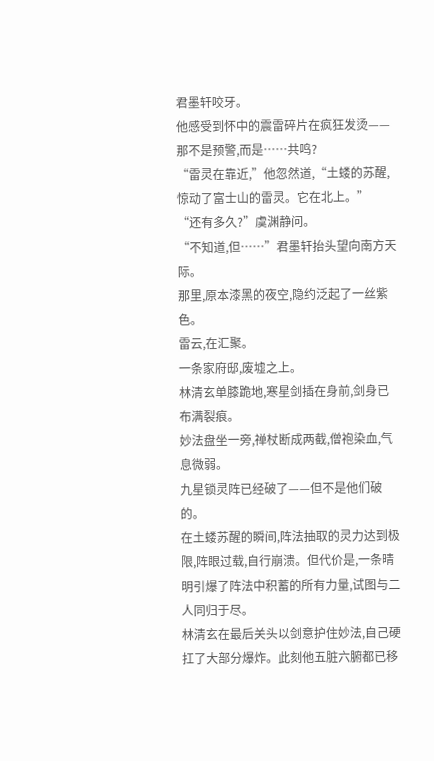君墨轩咬牙。
他感受到怀中的震雷碎片在疯狂发烫——那不是预警,而是……共鸣?
“雷灵在靠近,”他忽然道,“土蝼的苏醒,惊动了富士山的雷灵。它在北上。”
“还有多久?”虞渊静问。
“不知道,但……”君墨轩抬头望向南方天际。
那里,原本漆黑的夜空,隐约泛起了一丝紫色。
雷云,在汇聚。
一条家府邸,废墟之上。
林清玄单膝跪地,寒星剑插在身前,剑身已布满裂痕。
妙法盘坐一旁,禅杖断成两截,僧袍染血,气息微弱。
九星锁灵阵已经破了——但不是他们破的。
在土蝼苏醒的瞬间,阵法抽取的灵力达到极限,阵眼过载,自行崩溃。但代价是,一条晴明引爆了阵法中积蓄的所有力量,试图与二人同归于尽。
林清玄在最后关头以剑意护住妙法,自己硬扛了大部分爆炸。此刻他五脏六腑都已移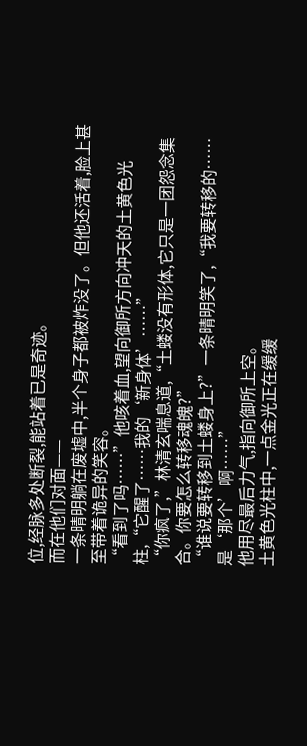位,经脉多处断裂,能站着已是奇迹。
而在他们对面——
一条晴明躺在废墟中,半个身子都被炸没了。但他还活着,脸上甚至带着诡异的笑容。
“看到了吗……”他咳着血,望向御所方向冲天的土黄色光柱,“它醒了……我的‘新身体’……”
“你疯了,”林清玄喘息道,“土蝼没有形体,它只是一团怨念集合。你要怎么转移魂魄?”
“谁说要转移到土蝼身上?”一条晴明笑了,“我要转移的……是‘那个’啊……”
他用尽最后力气,指向御所上空。
土黄色光柱中,一点金光正在缓缓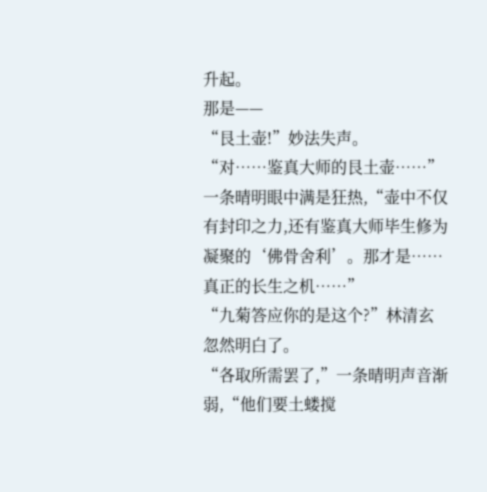升起。
那是——
“艮土壶!”妙法失声。
“对……鉴真大师的艮土壶……”一条晴明眼中满是狂热,“壶中不仅有封印之力,还有鉴真大师毕生修为凝聚的‘佛骨舍利’。那才是……真正的长生之机……”
“九菊答应你的是这个?”林清玄忽然明白了。
“各取所需罢了,”一条晴明声音渐弱,“他们要土蝼搅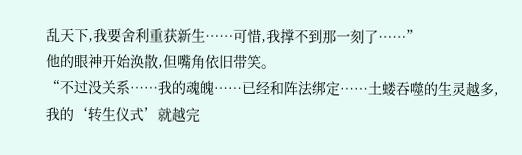乱天下,我要舍利重获新生……可惜,我撑不到那一刻了……”
他的眼神开始涣散,但嘴角依旧带笑。
“不过没关系……我的魂魄……已经和阵法绑定……土蝼吞噬的生灵越多,我的‘转生仪式’就越完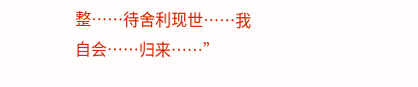整……待舍利现世……我自会……归来……”